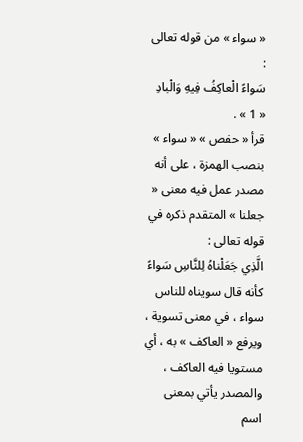« سواء » من قوله تعالى :
سَواءً الْعاكِفُ فِيهِ وَالْبادِ
« 1 » .
قرأ « حفص » « سواء » بنصب الهمزة ، على أنه مصدر عمل فيه معنى « جعلنا » المتقدم ذكره في قوله تعالى :
الَّذِي جَعَلْناهُ لِلنَّاسِ سَواءً
كأنه قال سويناه للناس سواء ، في معنى تسوية ، ويرفع « العاكف » به ، أي مستويا فيه العاكف ، والمصدر يأتي بمعنى اسم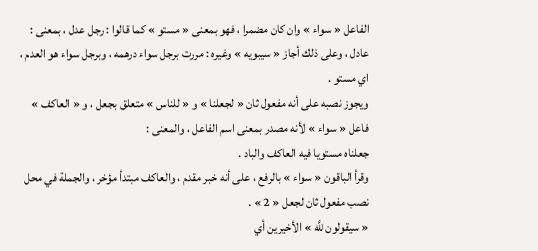الفاعل « سواء » وان كان مضمرا ، فهو بمعنى « مستو » كما قالوا : رجل عدل ، بمعنى :
عادل ، وعلى ذلك أجاز « سيبويه » وغيره : مررت برجل سواء درهمه ، وبرجل سواء هو العدم ، اي مستو .
ويجوز نصبه على أنه مفعول ثان « لجعلنا » و « للناس » متعلق بجعل ، و « العاكف » فاعل « سواء » لأنه مصدر بمعنى اسم الفاعل ، والمعنى :
جعلناه مستويا فيه العاكف والباد .
وقرأ الباقون « سواء » بالرفع ، على أنه خبر مقدم ، والعاكف مبتدأ مؤخر ، والجملة في محل نصب مفعول ثان لجعل « 2 » .
« سيقولون للَّه » الأخيرين أي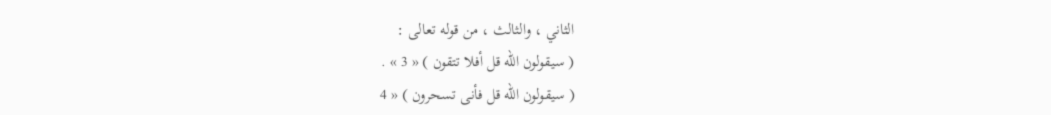الثاني ، والثالث ، من قوله تعالى :
( سيقولون الله قل أفلا تتقون ) « 3 » .
( سيقولون الله قل فأنى تسحرون ) « 4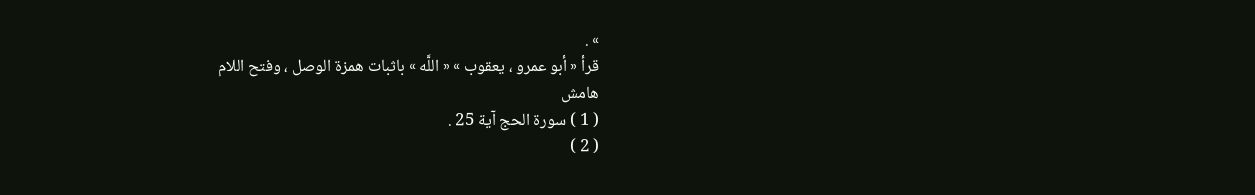» .
قرأ « أبو عمرو ، يعقوب » « اللَّه » باثبات همزة الوصل ، وفتح اللام
هامش
( 1 ) سورة الحج آية 25 .
( 2 )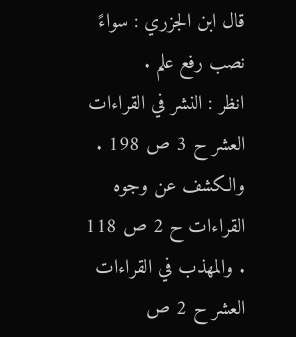قال ابن الجزري : سواءً نصب رفع علم .
انظر : النشر في القراءات العشر ح 3 ص 198 . والكشف عن وجوه القراءات ح 2 ص 118 . والمهذب في القراءات العشر ح 2 ص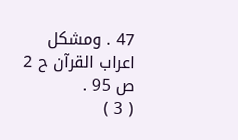47 . ومشكل اعراب القرآن ح 2 ص 95 .
( 3 )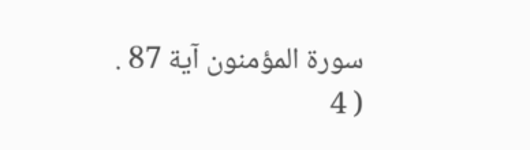سورة المؤمنون آية 87 .
( 4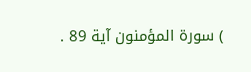) سورة المؤمنون آية 89 .